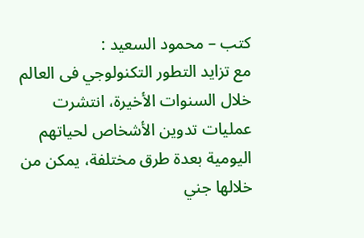كتب – محمود السعيد :
مع تزايد التطور التكنولوجي فى العالم خلال السنوات الأخيرة، انتشرت عمليات تدوين الأشخاص لحياتهم اليومية بعدة طرق مختلفة، يمكن من خلالها جني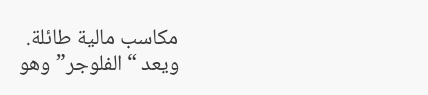مكاسب مالية طائلة.
ويعد “الفلوجر” وهو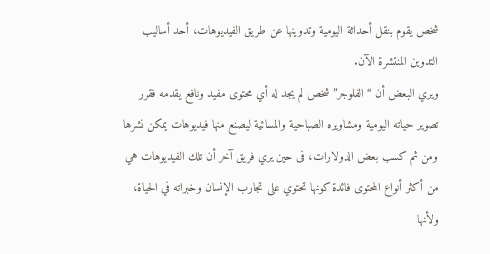شخص يقوم بنقل أحداثة اليومية وتدوينها عن طريق الفيديوهات، أحد أساليب التدوين المنتشرة الآن.
ويري البعض أن “الفلوجر” شخص لم يجد له أي محتوى مفيد ونافع يقدمه فقرر تصوير حياته اليومية ومشاويره الصباحية والمسائية ليصنع منها فيديوهات يمكن نشرها ومن ثم كسب بعض الدولارات، فى حين يري فريق آخر أن تلك الفيديوهات هي من أكثر أنواع المحتوى فائدة كونها تحتوي على تجارب الإنسان وخبراته في الحياة، ولأنها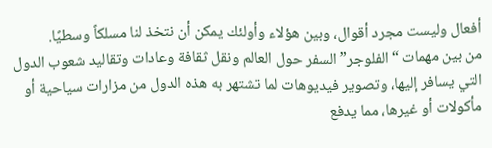أفعال وليست مجرد أقوال، وبين هؤلاء وأولئك يمكن أن نتخذ لنا مسلكاً وسطيًا.
من بين مهمات “الفلوجر” السفر حول العالم ونقل ثقافة وعادات وتقاليد شعوب الدول التي يسافر إليها، وتصوير فيديوهات لما تشتهر به هذه الدول من مزارات سياحية أو مأكولات أو غيرها، مما يدفع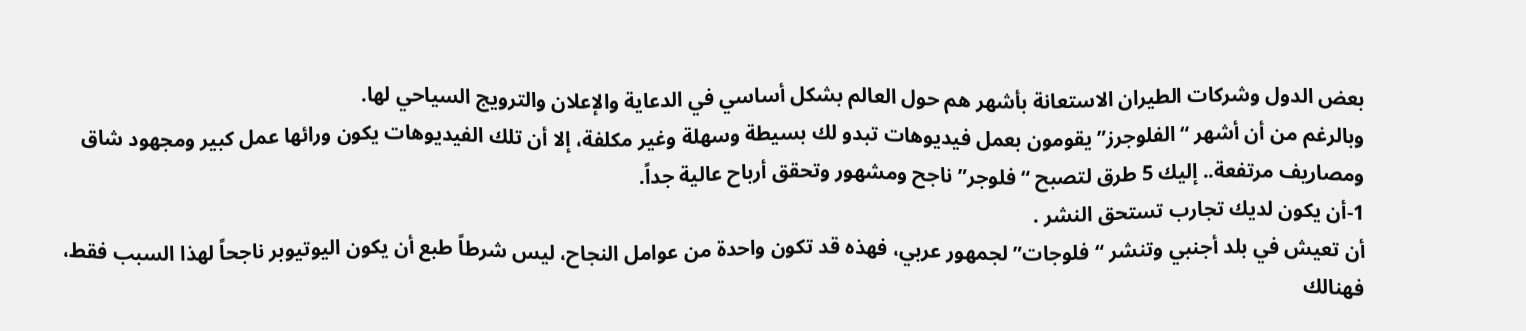بعض الدول وشركات الطيران الاستعانة بأشهر هم حول العالم بشكل أساسي في الدعاية والإعلان والترويج السياحي لها.
وبالرغم من أن أشهر “الفلوجرز” يقومون بعمل فيديوهات تبدو لك بسيطة وسهلة وغير مكلفة، إلا أن تلك الفيديوهات يكون ورائها عمل كبير ومجهود شاق ومصاريف مرتفعة.. إليك 5 طرق لتصبح “فلوجر” ناجح ومشهور وتحقق أرباح عالية جداً.
1-أن يكون لديك تجارب تستحق النشر .
أن تعيش في بلد أجنبي وتنشر “فلوجات” لجمهور عربي، فهذه قد تكون واحدة من عوامل النجاح، ليس شرطاً طبع أن يكون اليوتيوبر ناجحاً لهذا السبب فقط، فهنالك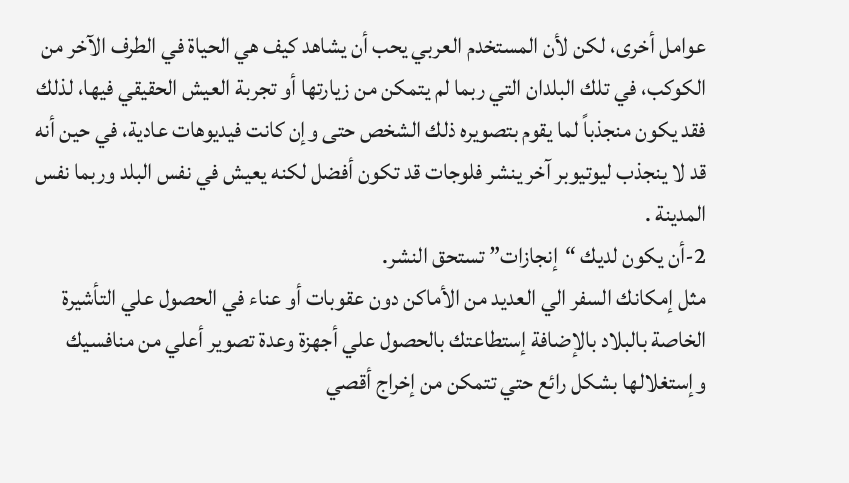عوامل أخرى، لكن لأن المستخدم العربي يحب أن يشاهد كيف هي الحياة في الطرف الآخر من الكوكب، في تلك البلدان التي ربما لم يتمكن من زيارتها أو تجربة العيش الحقيقي فيها، لذلك فقد يكون منجذباً لما يقوم بتصويره ذلك الشخص حتى وإن كانت فيديوهات عادية، في حين أنه قد لا ينجذب ليوتيوبر آخر ينشر فلوجات قد تكون أفضل لكنه يعيش في نفس البلد وربما نفس المدينة .
2-أن يكون لديك “إنجازات” تستحق النشر.
مثل إمكانك السفر الي العديد من الأماكن دون عقوبات أو عناء في الحصول علي التأشيرة الخاصة بالبلاد بالإضافة إستطاعتك بالحصول علي أجهزة وعدة تصوير أعلي من منافسيك وإستغلالها بشكل رائع حتي تتمكن من إخراج أقصي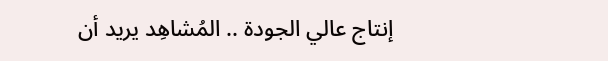إنتاج عالي الجودة .. المُشاهِد يريد أن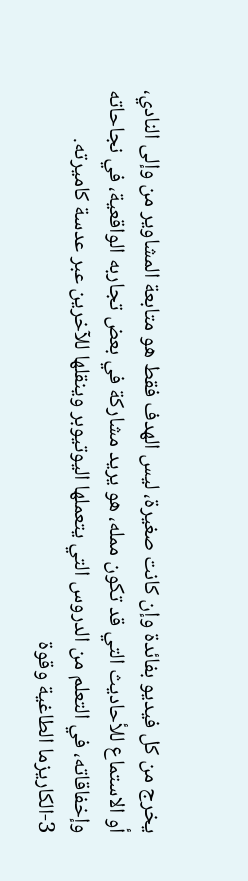يخرج من كل فيديو بفائدة وإن كانت صغيرة، ليس الهدف فقط هو متابعة المشاوير من وإلى النادي، أو الاستماع للأحاديث التي قد تكون ممله، هو يريد مشاركة في بعض تجاربه الواقعية، في نجاحاته وإخفاقاته، في التعلم من الدروس التي يتعملها اليوتيوبر وينقلها للآخرين عبر عدسة كاميرته.
3-الكاريزما الطاغية وقوة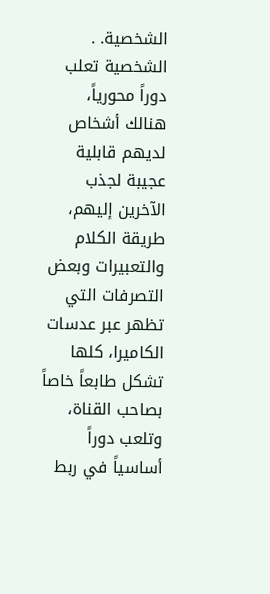الشخصية. .
الشخصية تعلب دوراً محورياً، هنالك أشخاص لديهم قابلية عجيبة لجذب الآخرين إليهم، طريقة الكلام والتعبيرات وبعض التصرفات التي تظهر عبر عدسات الكاميرا، كلها تشكل طابعاً خاصاً بصاحب القناة، وتلعب دوراً أساسياً في ربط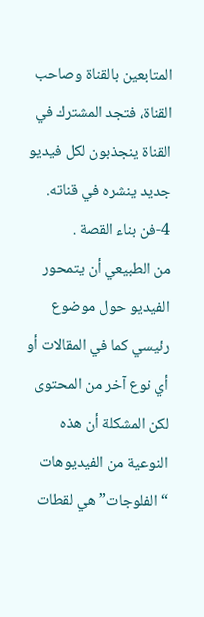المتابعين بالقناة وصاحب القناة، فتجد المشترك في القناة ينجذبون لكل فيديو جديد ينشره في قناته.
4-فن بناء القصة .
من الطبيعي أن يتمحور الفيديو حول موضوع رئيسي كما في المقالات أو أي نوع آخر من المحتوى لكن المشكلة أن هذه النوعية من الفيديوهات “الفلوجات” هي لقطات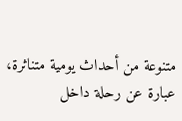متنوعة من أحداث يومية متناثرة، عبارة عن رحلة داخل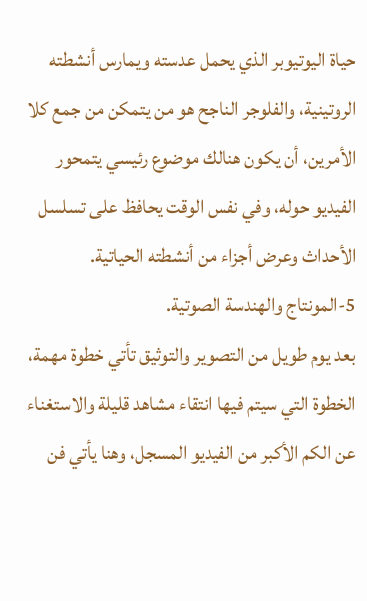حياة اليوتيوبر الذي يحمل عدسته ويمارس أنشطته الروتينية، والفلوجر الناجح هو من يتمكن من جمع كلا الأمرين، أن يكون هنالك موضوع رئيسي يتمحور الفيديو حوله، وفي نفس الوقت يحافظ على تسلسل الأحداث وعرض أجزاء من أنشطته الحياتية.
5-المونتاج والهندسة الصوتية.
بعد يوم طويل من التصوير والتوثيق تأتي خطوة مهمة، الخطوة التي سيتم فيها انتقاء مشاهد قليلة والاستغناء عن الكم الأكبر من الفيديو المسجل، وهنا يأتي فن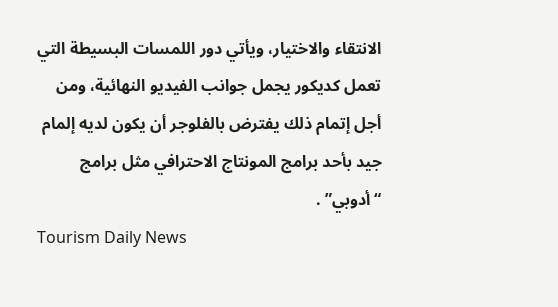الانتقاء والاختيار، ويأتي دور اللمسات البسيطة التي تعمل كديكور يجمل جوانب الفيديو النهائية، ومن أجل إتمام ذلك يفترض بالفلوجر أن يكون لديه إلمام جيد بأحد برامج المونتاج الاحترافي مثل برامج “أدوبي” .
Tourism Daily News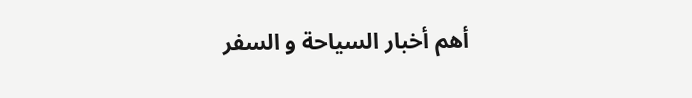أهم أخبار السياحة و السفر